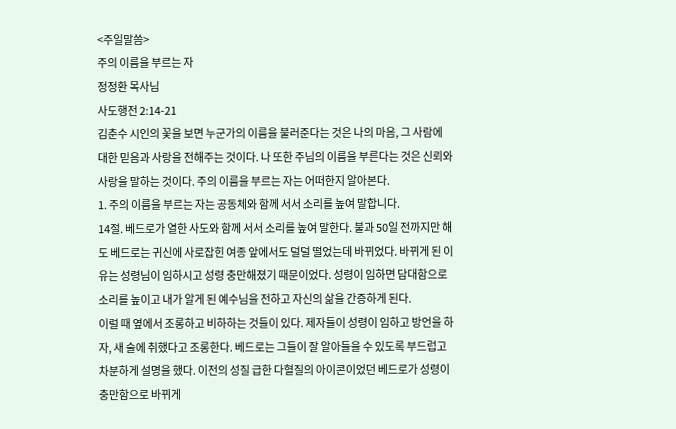<주일말씀>
주의 이름을 부르는 자
정정환 목사님
사도행전 2:14-21
김춘수 시인의 꽃을 보면 누군가의 이름을 불러준다는 것은 나의 마음, 그 사람에 대한 믿음과 사랑을 전해주는 것이다. 나 또한 주님의 이름을 부른다는 것은 신뢰와 사랑을 말하는 것이다. 주의 이름을 부르는 자는 어떠한지 알아본다.
1. 주의 이름을 부르는 자는 공동체와 함께 서서 소리를 높여 말합니다.
14절. 베드로가 열한 사도와 함께 서서 소리를 높여 말한다. 불과 50일 전까지만 해도 베드로는 귀신에 사로잡힌 여종 앞에서도 덜덜 떨었는데 바뀌었다. 바뀌게 된 이유는 성령님이 임하시고 성령 충만해졌기 때문이었다. 성령이 임하면 담대함으로 소리를 높이고 내가 알게 된 예수님을 전하고 자신의 삶을 간증하게 된다.
이럴 때 옆에서 조롱하고 비하하는 것들이 있다. 제자들이 성령이 임하고 방언을 하자, 새 술에 취했다고 조롱한다. 베드로는 그들이 잘 알아들을 수 있도록 부드럽고 차분하게 설명을 했다. 이전의 성질 급한 다혈질의 아이콘이었던 베드로가 성령이 충만함으로 바뀌게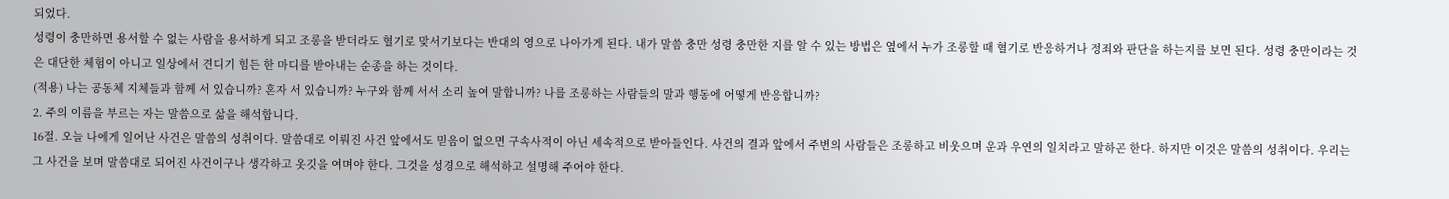되었다.
성령이 충만하면 용서할 수 없는 사람을 용서하게 되고 조롱을 받더라도 혈기로 맞서기보다는 반대의 영으로 나아가게 된다. 내가 말씀 충만 성령 충만한 지를 알 수 있는 방법은 옆에서 누가 조롱할 때 혈기로 반응하거나 정죄와 판단을 하는지를 보면 된다. 성령 충만이라는 것은 대단한 체험이 아니고 일상에서 견디기 힘든 한 마디를 받아내는 순종을 하는 것이다.
(적용) 나는 공동체 지체들과 함께 서 있습니까? 혼자 서 있습니까? 누구와 함께 서서 소리 높여 말합니까? 나를 조롱하는 사람들의 말과 행동에 어떻게 반응합니까?
2. 주의 이름을 부르는 자는 말씀으로 삶을 해석합니다.
16절. 오늘 나에게 일어난 사건은 말씀의 성취이다. 말씀대로 이뤄진 사건 앞에서도 믿음이 없으면 구속사적이 아닌 세속적으로 받아들인다. 사건의 결과 앞에서 주변의 사람들은 조롱하고 비웃으며 운과 우연의 일치라고 말하곤 한다. 하지만 이것은 말씀의 성취이다. 우리는 그 사건을 보며 말씀대로 되어진 사건이구나 생각하고 옷깃을 여며야 한다. 그것을 성경으로 해석하고 설명해 주어야 한다.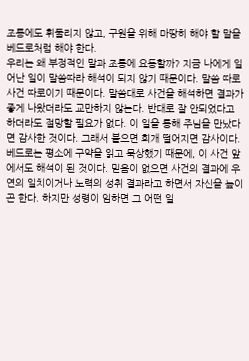조롱에도 휘둘리지 않고, 구원을 위해 마땅히 해야 할 말을 베드로처럼 해야 한다.
우리는 왜 부정적인 말과 조롱에 요동할까? 지금 나에게 일어난 일이 말씀따라 해석이 되지 않기 때문이다. 말씀 따로 사건 따로이기 때문이다. 말씀대로 사건을 해석하면 결과가 좋게 나왔더라도 교만하지 않는다. 반대로 잘 안되었다고 하더라도 절망할 필요가 없다. 이 일을 통해 주님을 만났다면 감사한 것이다. 그래서 붙으면 회개 떨어지면 감사이다.
베드로는 평소에 구약을 읽고 묵상했기 때문에, 이 사건 앞에서도 해석이 된 것이다. 믿음이 없으면 사건의 결과에 우연의 일치이거나 노력의 성취 결과라고 하면서 자신을 높이곤 한다. 하지만 성령이 임하면 그 어떤 일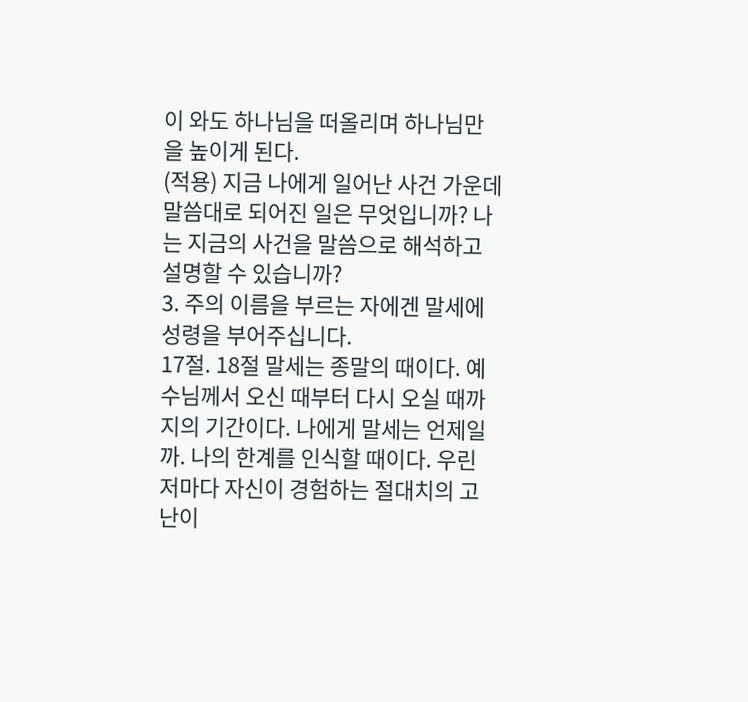이 와도 하나님을 떠올리며 하나님만을 높이게 된다.
(적용) 지금 나에게 일어난 사건 가운데 말씀대로 되어진 일은 무엇입니까? 나는 지금의 사건을 말씀으로 해석하고 설명할 수 있습니까?
3. 주의 이름을 부르는 자에겐 말세에 성령을 부어주십니다.
17절. 18절 말세는 종말의 때이다. 예수님께서 오신 때부터 다시 오실 때까지의 기간이다. 나에게 말세는 언제일까. 나의 한계를 인식할 때이다. 우린 저마다 자신이 경험하는 절대치의 고난이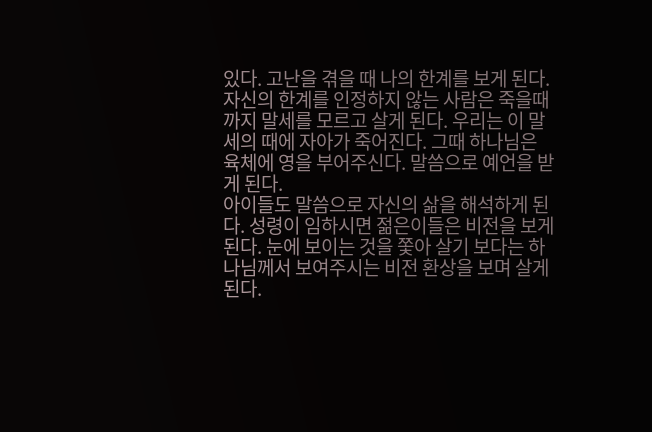있다. 고난을 겪을 때 나의 한계를 보게 된다. 자신의 한계를 인정하지 않는 사람은 죽을때까지 말세를 모르고 살게 된다. 우리는 이 말세의 때에 자아가 죽어진다. 그때 하나님은 육체에 영을 부어주신다. 말씀으로 예언을 받게 된다.
아이들도 말씀으로 자신의 삶을 해석하게 된다. 성령이 임하시면 젊은이들은 비전을 보게 된다. 눈에 보이는 것을 쫓아 살기 보다는 하나님께서 보여주시는 비전 환상을 보며 살게 된다.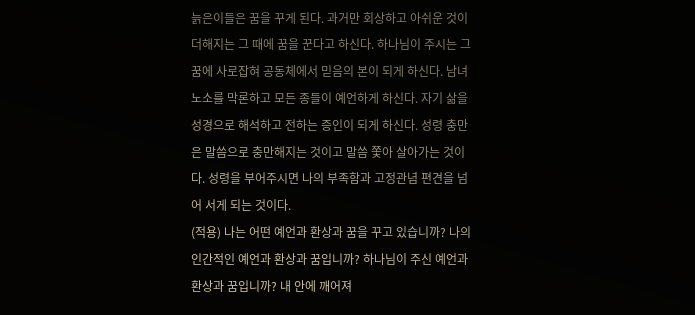늙은이들은 꿈을 꾸게 된다. 과거만 회상하고 아쉬운 것이 더해지는 그 때에 꿈을 꾼다고 하신다. 하나님이 주시는 그 꿈에 사로잡혀 공동체에서 믿음의 본이 되게 하신다. 남녀노소를 막론하고 모든 종들이 예언하게 하신다. 자기 삶을 성경으로 해석하고 전하는 증인이 되게 하신다. 성령 충만은 말씀으로 충만해지는 것이고 말씀 쫓아 살아가는 것이다. 성령을 부어주시면 나의 부족함과 고정관념 편견을 넘어 서게 되는 것이다.
(적용) 나는 어떤 예언과 환상과 꿈을 꾸고 있습니까? 나의 인간적인 예언과 환상과 꿈입니까? 하나님이 주신 예언과 환상과 꿈입니까? 내 안에 깨어져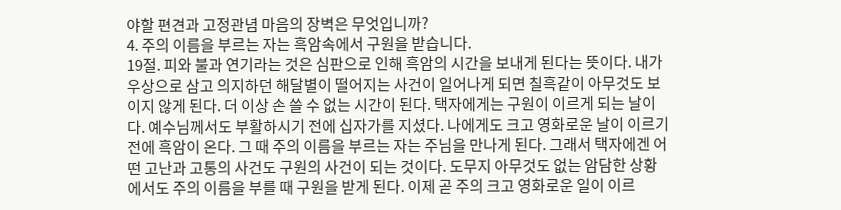야할 편견과 고정관념 마음의 장벽은 무엇입니까?
4. 주의 이름을 부르는 자는 흑암속에서 구원을 받습니다.
19절. 피와 불과 연기라는 것은 심판으로 인해 흑암의 시간을 보내게 된다는 뜻이다. 내가 우상으로 삼고 의지하던 해달별이 떨어지는 사건이 일어나게 되면 칠흑같이 아무것도 보이지 않게 된다. 더 이상 손 쓸 수 없는 시간이 된다. 택자에게는 구원이 이르게 되는 날이다. 예수님께서도 부활하시기 전에 십자가를 지셨다. 나에게도 크고 영화로운 날이 이르기 전에 흑암이 온다. 그 때 주의 이름을 부르는 자는 주님을 만나게 된다. 그래서 택자에겐 어떤 고난과 고통의 사건도 구원의 사건이 되는 것이다. 도무지 아무것도 없는 암담한 상황에서도 주의 이름을 부를 때 구원을 받게 된다. 이제 곧 주의 크고 영화로운 일이 이르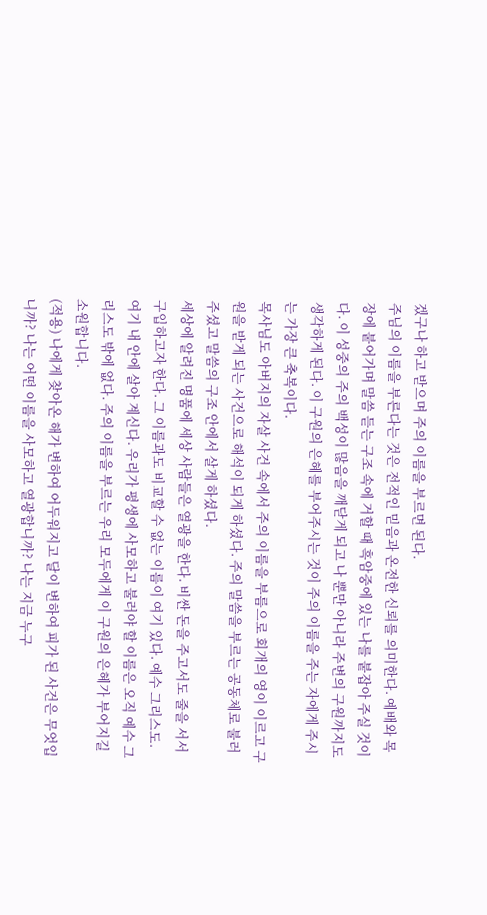겠구나 하고 받으며 주의 이름을 부르면 된다.
주님의 이름을 부른다는 것은 전적인 믿음과 온전한 신뢰를 의미한다. 예배와 목장에 붙어가며 말씀 듣는 구조 속에 거할 때 흑암중에 있는 나를 붙잡아 주실 것이다. 이 성중의 주의 백성이 많음을 깨닫게 되고 나 뿐만 아니라 주변의 구원까지도 생각하게 된다. 이 구원의 은혜를 부어주시는 것이 주의 이름을 주는 자에게 주시는 가장 큰 축복이다.
목사님도 아버지의 자살 사건 속에서 주의 이름을 부름으로 회개의 영이 이르고 구원을 받게 되는 사건으로 해석이 되게 하셨다. 주의 말씀을 부르는 공동체로 불러 주셨고 말씀의 구조 안에서 살게 하셨다.
세상에 알려진 명품에 세상 사람들은 열광을 한다. 비싼 돈을 주고서도 줄을 서서 구입하고자 한다. 그 이름과도 비교할 수 없는 이름이 여기 있다. 예수 그리스도. 여기 내 안에 살아 계신다. 우리가 평생에 사모하고 불러야 할 이름은 오직 예수 그리스도 밖에 없다. 주의 이름을 부르는 우리 모두에게 이 구원의 은혜가 부어지길 소원합니다.
(적용) 나에게 찾아온 해가 변하여 어두워지고 달이 변하여 피가 된 사건은 무엇입니까? 나는 어떤 이름을 사모하고 열광합니까? 나는 지금 누구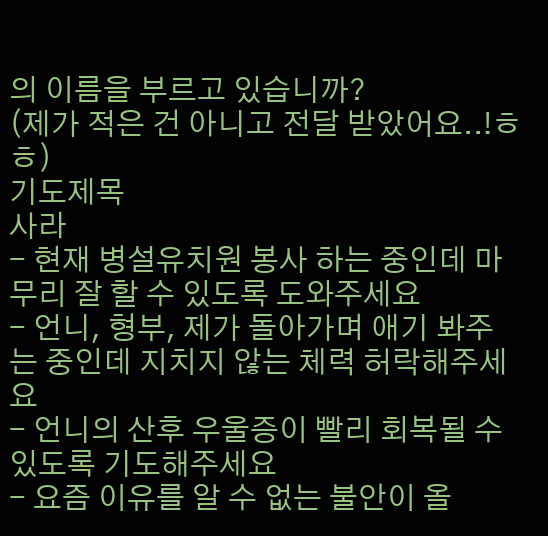의 이름을 부르고 있습니까?
(제가 적은 건 아니고 전달 받았어요..!ㅎㅎ)
기도제목
사라
- 현재 병설유치원 봉사 하는 중인데 마무리 잘 할 수 있도록 도와주세요
- 언니, 형부, 제가 돌아가며 애기 봐주는 중인데 지치지 않는 체력 허락해주세요
- 언니의 산후 우울증이 빨리 회복될 수 있도록 기도해주세요
- 요즘 이유를 알 수 없는 불안이 올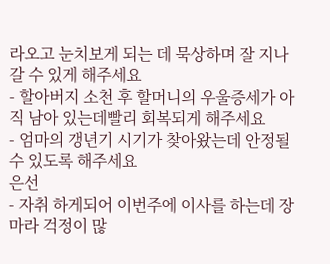라오고 눈치보게 되는 데 묵상하며 잘 지나갈 수 있게 해주세요
- 할아버지 소천 후 할머니의 우울증세가 아직 남아 있는데빨리 회복되게 해주세요
- 엄마의 갱년기 시기가 찾아왔는데 안정될 수 있도록 해주세요
은선
- 자취 하게되어 이번주에 이사를 하는데 장마라 걱정이 많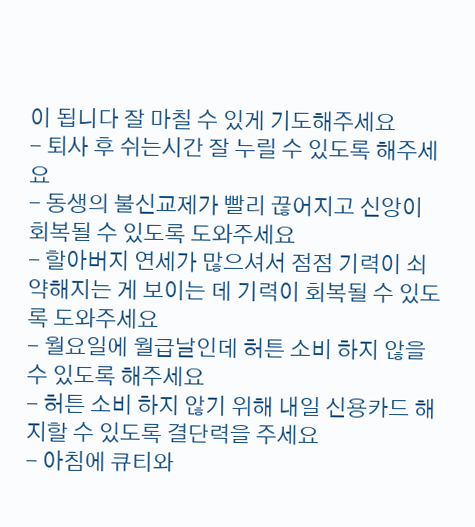이 됩니다 잘 마칠 수 있게 기도해주세요
- 퇴사 후 쉬는시간 잘 누릴 수 있도록 해주세요
- 동생의 불신교제가 빨리 끊어지고 신앙이 회복될 수 있도록 도와주세요
- 할아버지 연세가 많으셔서 점점 기력이 쇠약해지는 게 보이는 데 기력이 회복될 수 있도록 도와주세요
- 월요일에 월급날인데 허튼 소비 하지 않을 수 있도록 해주세요
- 허튼 소비 하지 않기 위해 내일 신용카드 해지할 수 있도록 결단력을 주세요
- 아침에 큐티와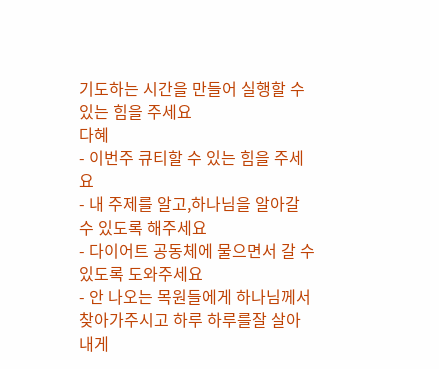기도하는 시간을 만들어 실행할 수 있는 힘을 주세요
다혜
- 이번주 큐티할 수 있는 힘을 주세요
- 내 주제를 알고,하나님을 알아갈 수 있도록 해주세요
- 다이어트 공동체에 물으면서 갈 수 있도록 도와주세요
- 안 나오는 목원들에게 하나님께서 찾아가주시고 하루 하루를잘 살아내게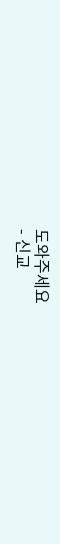도와주세요
- 신교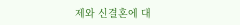제와 신결혼에 대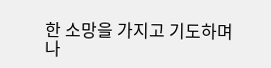한 소망을 가지고 기도하며 나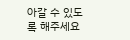아갈 수 있도록 해주세요